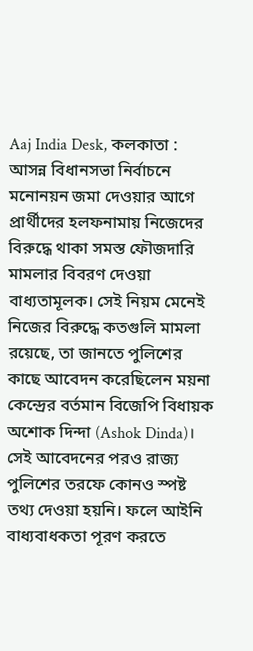Aaj India Desk, কলকাতা : আসন্ন বিধানসভা নির্বাচনে মনোনয়ন জমা দেওয়ার আগে প্রার্থীদের হলফনামায় নিজেদের বিরুদ্ধে থাকা সমস্ত ফৌজদারি মামলার বিবরণ দেওয়া বাধ্যতামূলক। সেই নিয়ম মেনেই নিজের বিরুদ্ধে কতগুলি মামলা রয়েছে, তা জানতে পুলিশের কাছে আবেদন করেছিলেন ময়না কেন্দ্রের বর্তমান বিজেপি বিধায়ক অশোক দিন্দা (Ashok Dinda)।
সেই আবেদনের পরও রাজ্য পুলিশের তরফে কোনও স্পষ্ট তথ্য দেওয়া হয়নি। ফলে আইনি বাধ্যবাধকতা পূরণ করতে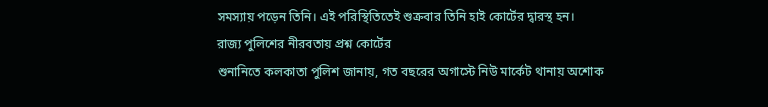সমস্যায় পড়েন তিনি। এই পরিস্থিতিতেই শুক্রবার তিনি হাই কোর্টের দ্বারস্থ হন।
রাজ্য পুলিশের নীরবতায় প্রশ্ন কোর্টের
শুনানিতে কলকাতা পুলিশ জানায়, গত বছরের অগাস্টে নিউ মার্কেট থানায় অশোক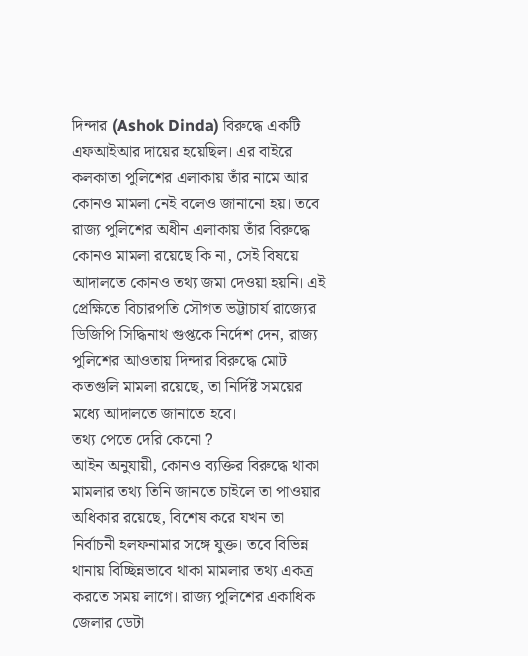দিন্দার (Ashok Dinda) বিরুদ্ধে একটি এফআইআর দায়ের হয়েছিল। এর বাইরে কলকাতা পুলিশের এলাকায় তাঁর নামে আর কোনও মামলা নেই বলেও জানানো হয়। তবে রাজ্য পুলিশের অধীন এলাকায় তাঁর বিরুদ্ধে কোনও মামলা রয়েছে কি না, সেই বিষয়ে আদালতে কোনও তথ্য জমা দেওয়া হয়নি। এই প্রেক্ষিতে বিচারপতি সৌগত ভট্টাচার্য রাজ্যের ডিজিপি সিদ্ধিনাথ গুপ্তকে নির্দেশ দেন, রাজ্য পুলিশের আওতায় দিন্দার বিরুদ্ধে মোট কতগুলি মামলা রয়েছে, তা নির্দিষ্ট সময়ের মধ্যে আদালতে জানাতে হবে।
তথ্য পেতে দেরি কেনো ?
আইন অনুযায়ী, কোনও ব্যক্তির বিরুদ্ধে থাকা মামলার তথ্য তিনি জানতে চাইলে তা পাওয়ার অধিকার রয়েছে, বিশেষ করে যখন তা নির্বাচনী হলফনামার সঙ্গে যুক্ত। তবে বিভিন্ন থানায় বিচ্ছিন্নভাবে থাকা মামলার তথ্য একত্র করতে সময় লাগে। রাজ্য পুলিশের একাধিক জেলার ডেটা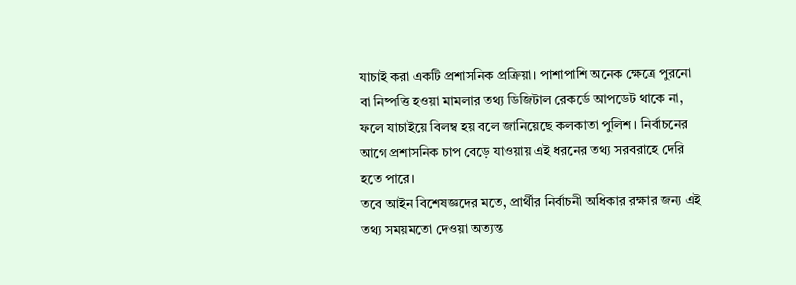যাচাই করা একটি প্রশাসনিক প্রক্রিয়া। পাশাপাশি অনেক ক্ষেত্রে পুরনো বা নিষ্পত্তি হওয়া মামলার তথ্য ডিজিটাল রেকর্ডে আপডেট থাকে না, ফলে যাচাইয়ে বিলম্ব হয় বলে জানিয়েছে কলকাতা পুলিশ। নির্বাচনের আগে প্রশাসনিক চাপ বেড়ে যাওয়ায় এই ধরনের তথ্য সরবরাহে দেরি হতে পারে।
তবে আইন বিশেষজ্ঞদের মতে, প্রার্থীর নির্বাচনী অধিকার রক্ষার জন্য এই তথ্য সময়মতো দেওয়া অত্যন্ত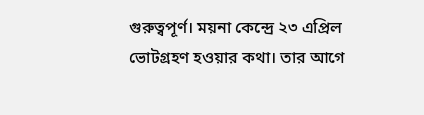গুরুত্বপূর্ণ। ময়না কেন্দ্রে ২৩ এপ্রিল ভোটগ্রহণ হওয়ার কথা। তার আগে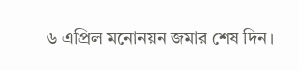৬ এপ্রিল মনোনয়ন জমার শেষ দিন।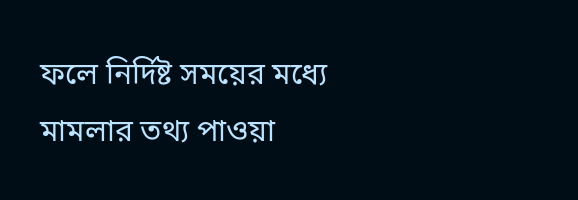ফলে নির্দিষ্ট সময়ের মধ্যে মামলার তথ্য পাওয়া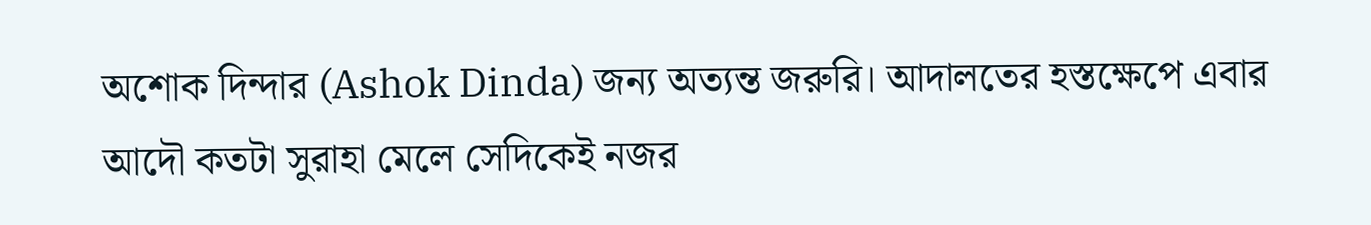অশোক দিন্দার (Ashok Dinda) জন্য অত্যন্ত জরুরি। আদালতের হস্তক্ষেপে এবার আদৌ কতটা সুরাহা মেলে সেদিকেই নজর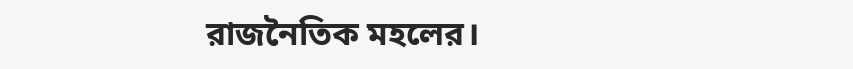রাজনৈতিক মহলের।